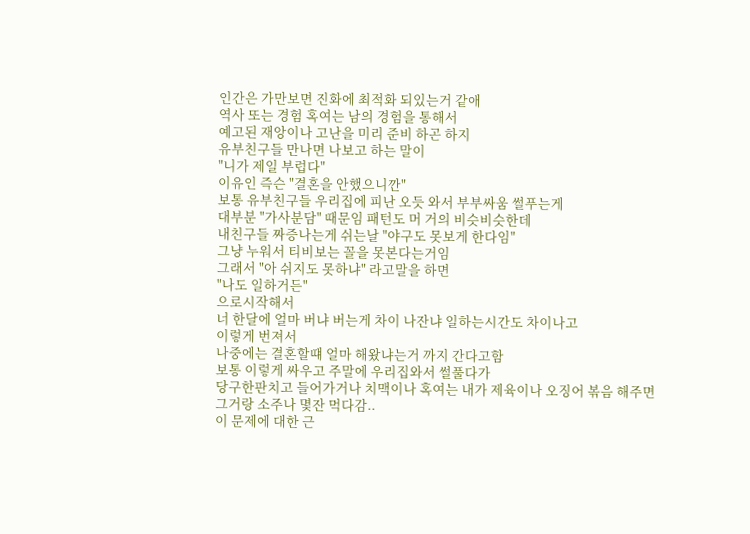인간은 가만보면 진화에 최적화 되있는거 같애
역사 또는 경험 혹여는 남의 경험을 통해서
예고된 재앙이나 고난을 미리 준비 하곤 하지
유부친구들 만나면 나보고 하는 말이
"니가 제일 부럽다"
이유인 즉슨 "결혼을 안했으니깐"
보통 유부친구들 우리집에 피난 오듯 와서 부부싸움 썰푸는게
대부분 "가사분담" 때문임 패턴도 머 거의 비슷비슷한데
내친구들 짜증나는게 쉬는날 "야구도 못보게 한다임"
그냥 누워서 티비보는 꼴을 못본다는거임
그래서 "아 쉬지도 못하냐" 라고말을 하면
"나도 일하거든"
으로시작해서
너 한달에 얼마 버냐 버는게 차이 나잔냐 일하는시간도 차이나고
이렇게 번져서
나중에는 결혼할떄 얼마 해왔냐는거 까지 간다고함
보통 이렇게 싸우고 주말에 우리집와서 썰풀다가
당구한판치고 들어가거나 치맥이나 혹여는 내가 제육이나 오징어 볶음 해주면
그거랑 소주나 몇잔 먹다감..
이 문제에 대한 근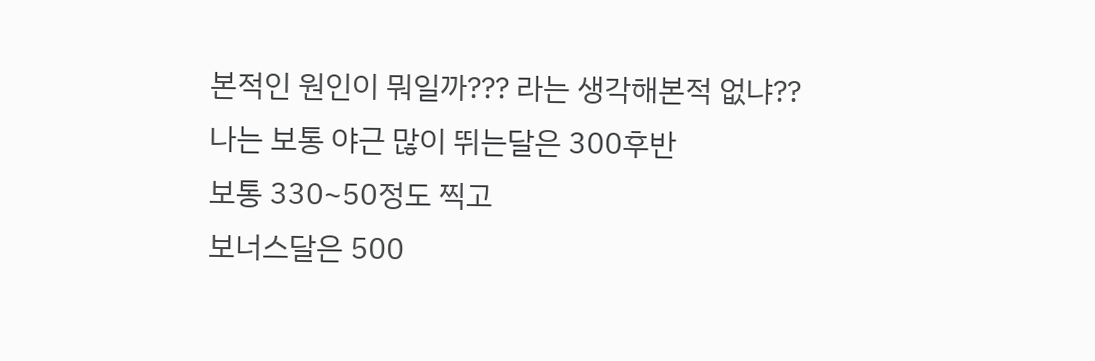본적인 원인이 뭐일까??? 라는 생각해본적 없냐??
나는 보통 야근 많이 뛰는달은 300후반
보통 330~50정도 찍고
보너스달은 500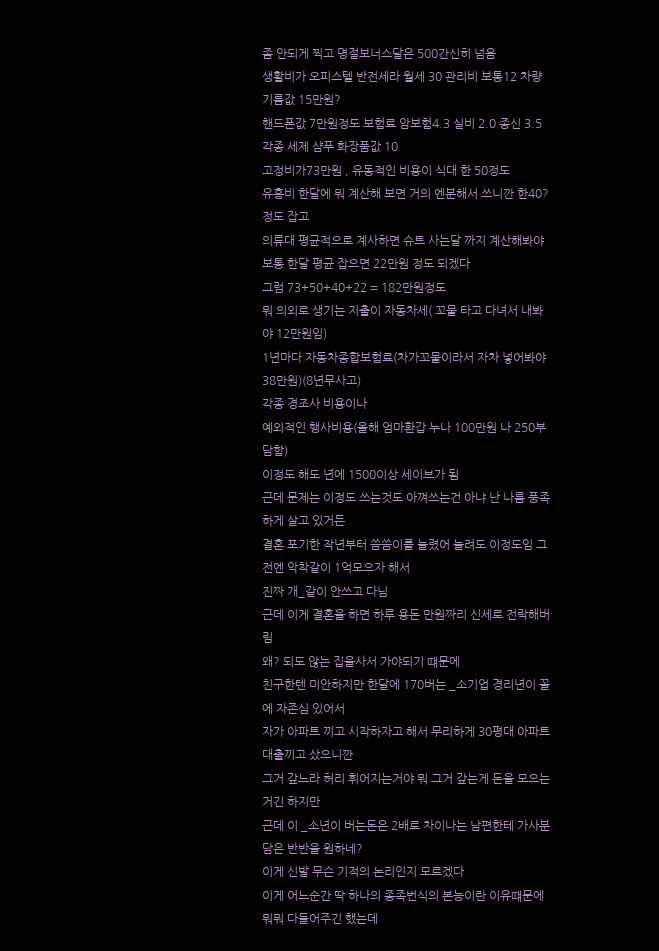좀 안되게 찍고 명절보너스달은 500간신히 넘음
생활비가 오피스텔 반전세라 월세 30 관리비 보통12 차량기름값 15만원?
핸드폰값 7만원정도 보험료 암보험4.3 실비 2.0 종신 3.5
각종 세제 샴푸 화장품값 10
고정비가73만원 , 유동적인 비용이 식대 한 50정도
유흥비 한달에 뭐 계산해 보면 거의 엔분해서 쓰니깐 한40? 정도 잡고
의류대 평균적으로 계사하면 슈트 사는달 까지 계산해봐야
보통 한달 평균 잡으면 22만원 정도 되겠다
그럼 73+50+40+22 = 182만원정도
뭐 의외로 생기는 지출이 자동차세( 꼬물 타고 다녀서 내봐야 12만원임)
1년마다 자동차종합보험료(차가꼬물이라서 자차 넣어봐야 38만원)(8년무사고)
각종 경조사 비용이나
예외적인 행사비용(올해 엄마환갑 누나 100만원 나 250부담함)
이정도 해도 년에 1500이상 세이브가 됨
근데 문제는 이정도 쓰는것도 아껴쓰는건 아냐 난 나름 풍족하게 살고 있거든
결혼 포기한 작년부터 씀씀이를 늘렸어 늘려도 이정도임 그전엔 악착같이 1억모으자 해서
진짜 개_같이 안쓰고 다님
근데 이게 결혼을 하면 하루 용돈 만원짜리 신세로 전락해버림
왜? 되도 않는 집을사서 가야되기 떄문에
친구한텐 미안하지만 한달에 170버는 _소기업 경리년이 꼴에 자존심 있어서
자가 아파트 끼고 시작하자고 해서 무리하게 30평대 아파트 대출끼고 샀으니깐
그거 갚느라 허리 휘어지는거야 뭐 그거 갚는게 돈을 모으는거긴 하지만
근데 이 _소년이 버는돈은 2배로 차이나는 남편한테 가사분담은 반반을 원하네?
이게 신발 무슨 기적의 논리인지 모르겠다
이게 어느순간 딱 하나의 종족번식의 본능이란 이유떄문에 뭐뭐 다들어주긴 했는데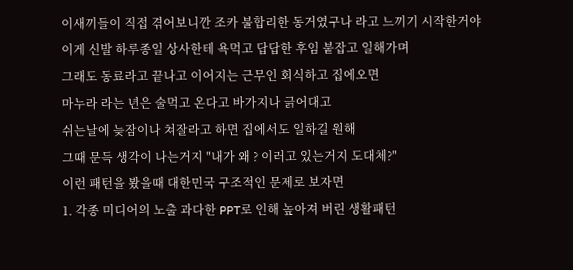이새끼들이 직접 겪어보니깐 조카 불합리한 동거였구나 라고 느끼기 시작한거야
이게 신발 하루종일 상사한테 욕먹고 답답한 후임 붙잡고 일해가며
그래도 동료라고 끝나고 이어지는 근무인 회식하고 집에오면
마누라 라는 년은 술먹고 온다고 바가지나 긁어대고
쉬는날에 늦잠이나 쳐잘라고 하면 집에서도 일하길 원해
그때 문득 생각이 나는거지 "내가 왜 ? 이러고 있는거지 도대체?"
이런 패턴을 봤을때 대한민국 구조적인 문제로 보자면
1. 각종 미디어의 노출 과다한 PPT로 인해 높아져 버린 생활패턴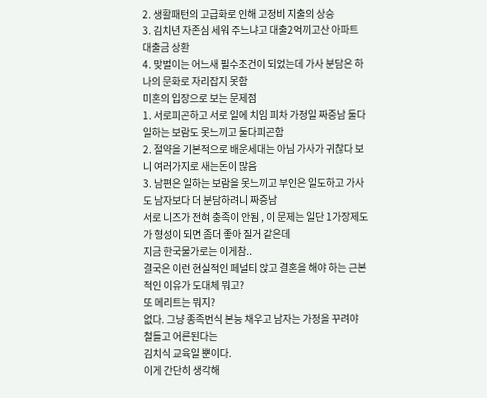2. 생활패턴의 고급화로 인해 고정비 지출의 상승
3. 김치년 자존심 세워 주느냐고 대출2억끼고산 아파트 대출금 상환
4. 맞벌이는 어느새 필수조건이 되었는데 가사 분담은 하나의 문화로 자리잡지 못함
미혼의 입장으로 보는 문제점
1. 서로피곤하고 서로 일에 치임 피차 가정일 짜증남 둘다 일하는 보람도 못느끼고 둘다피곤함
2. 절약을 기본적으로 배운세대는 아님 가사가 귀찮다 보니 여러가지로 새는돈이 많음
3. 남편은 일하는 보람을 못느끼고 부인은 일도하고 가사도 남자보다 더 분담하려니 짜증남
서로 니즈가 전혀 충족이 안됨 , 이 문제는 일단 1가장제도가 형성이 되면 좀더 좋아 질거 같은데
지금 한국물가로는 이게참..
결국은 이런 현실적인 페널티 앉고 결혼을 해야 하는 근본적인 이유가 도대체 뭐고?
또 메리트는 뭐지?
없다. 그냥 종족번식 본능 채우고 남자는 가정을 꾸려야 철들고 어른된다는
김치식 교육일 뿐이다.
이게 간단히 생각해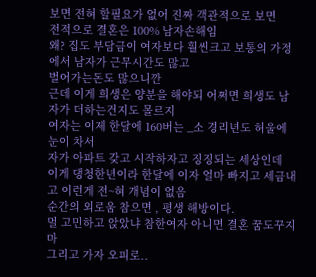보면 전혀 할필요가 없어 진짜 객관적으로 보면
전적으로 결혼은 100% 남자손해임
왜? 집도 부담금이 여자보다 훨씬크고 보통의 가정에서 남자가 근무시간도 많고
벌어가는돈도 많으니깐
근데 이게 희생은 양분을 해야되 어쩌면 희생도 남자가 더하는건지도 몰르지
여자는 이제 한달에 160버는 _소 경리년도 허울에 눈이 차서
자가 아파트 갖고 시작하자고 징징되는 세상인데
이게 댕청한년이라 한달에 이자 얼마 빠지고 세금내고 이런게 전~혀 개념이 없음
순간의 외로움 참으면 , 평생 해방이다.
멀 고민하고 앉았냐 참한여자 아니면 결혼 꿈도꾸지마
그리고 가자 오피로..